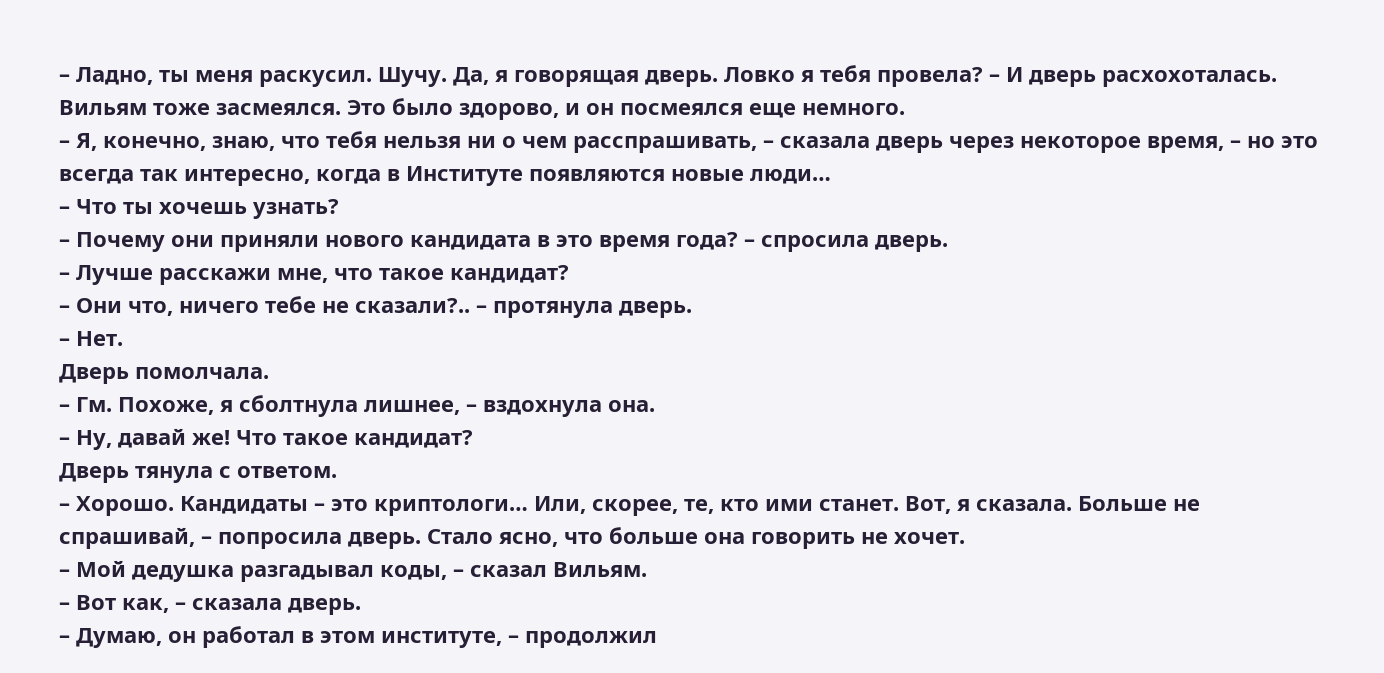– Ладно, ты меня раскусил. Шучу. Да, я говорящая дверь. Ловко я тебя провела? – И дверь расхохоталась.
Вильям тоже засмеялся. Это было здорово, и он посмеялся еще немного.
– Я, конечно, знаю, что тебя нельзя ни о чем расспрашивать, – сказала дверь через некоторое время, – но это всегда так интересно, когда в Институте появляются новые люди…
– Что ты хочешь узнать?
– Почему они приняли нового кандидата в это время года? – спросила дверь.
– Лучше расскажи мне, что такое кандидат?
– Они что, ничего тебе не сказали?.. – протянула дверь.
– Нет.
Дверь помолчала.
– Гм. Похоже, я сболтнула лишнее, – вздохнула она.
– Ну, давай же! Что такое кандидат?
Дверь тянула с ответом.
– Хорошо. Кандидаты – это криптологи… Или, скорее, те, кто ими станет. Вот, я сказала. Больше не спрашивай, – попросила дверь. Стало ясно, что больше она говорить не хочет.
– Мой дедушка разгадывал коды, – сказал Вильям.
– Вот как, – сказала дверь.
– Думаю, он работал в этом институте, – продолжил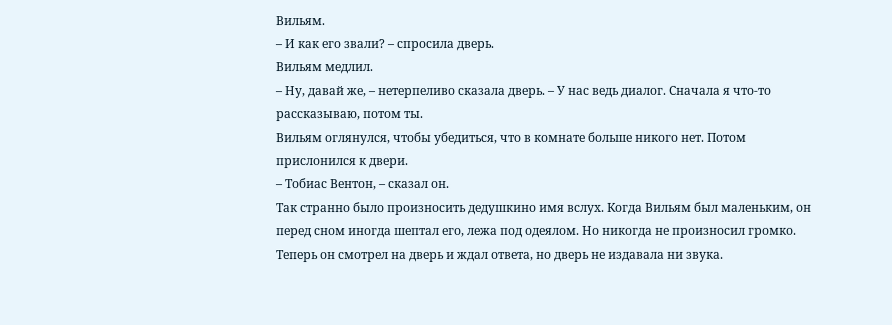Вильям.
– И как его звали? – спросила дверь.
Вильям медлил.
– Ну, давай же, – нетерпеливо сказала дверь. – У нас ведь диалог. Сначала я что-то рассказываю, потом ты.
Вильям оглянулся, чтобы убедиться, что в комнате больше никого нет. Потом прислонился к двери.
– Тобиас Вентон, – сказал он.
Так странно было произносить дедушкино имя вслух. Когда Вильям был маленьким, он перед сном иногда шептал его, лежа под одеялом. Но никогда не произносил громко. Теперь он смотрел на дверь и ждал ответа, но дверь не издавала ни звука.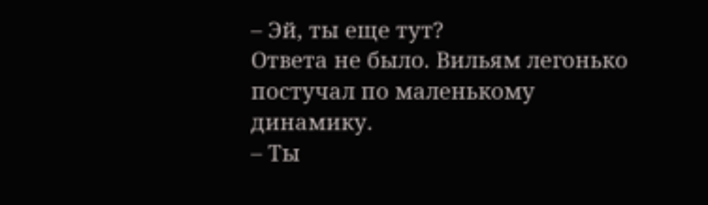– Эй, ты еще тут?
Ответа не было. Вильям легонько постучал по маленькому динамику.
– Ты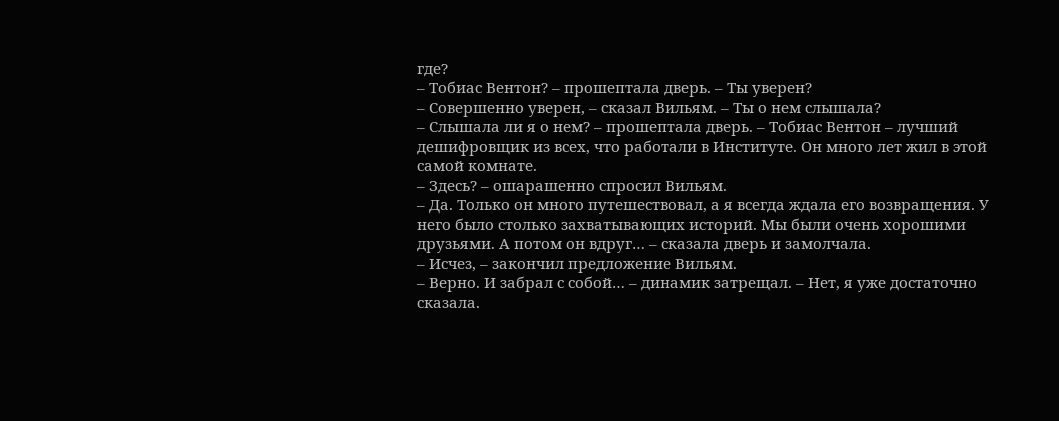где?
– Тобиас Вентон? – прошептала дверь. – Ты уверен?
– Совершенно уверен, – сказал Вильям. – Ты о нем слышала?
– Слышала ли я о нем? – прошептала дверь. – Тобиас Вентон – лучший дешифровщик из всех, что работали в Институте. Он много лет жил в этой самой комнате.
– Здесь? – ошарашенно спросил Вильям.
– Да. Только он много путешествовал, а я всегда ждала его возвращения. У него было столько захватывающих историй. Мы были очень хорошими друзьями. А потом он вдруг… – сказала дверь и замолчала.
– Исчез, – закончил предложение Вильям.
– Верно. И забрал с собой… – динамик затрещал. – Нет, я уже достаточно сказала.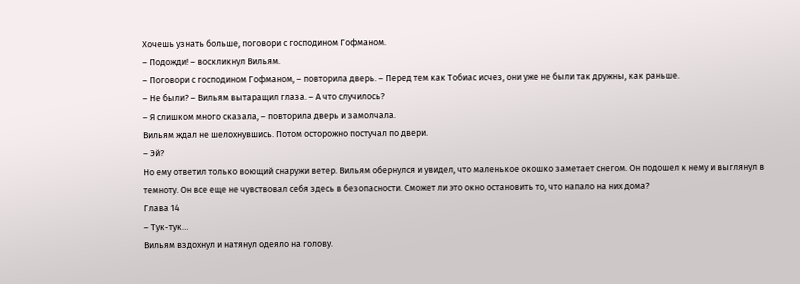Хочешь узнать больше, поговори с господином Гофманом.
– Подожди! – воскликнул Вильям.
– Поговори с господином Гофманом, – повторила дверь. – Перед тем как Тобиас исчез, они уже не были так дружны, как раньше.
– Не были? – Вильям вытаращил глаза. – А что случилось?
– Я слишком много сказала, – повторила дверь и замолчала.
Вильям ждал не шелохнувшись. Потом осторожно постучал по двери.
– Эй?
Но ему ответил только воющий снаружи ветер. Вильям обернулся и увидел, что маленькое окошко заметает снегом. Он подошел к нему и выглянул в темноту. Он все еще не чувствовал себя здесь в безопасности. Сможет ли это окно остановить то, что напало на них дома?
Глава 14
– Тук-тук…
Вильям вздохнул и натянул одеяло на голову.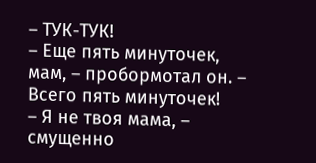– ТУК-ТУК!
– Еще пять минуточек, мам, – пробормотал он. – Всего пять минуточек!
– Я не твоя мама, – смущенно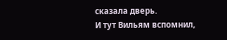сказала дверь.
И тут Вильям вспомнил,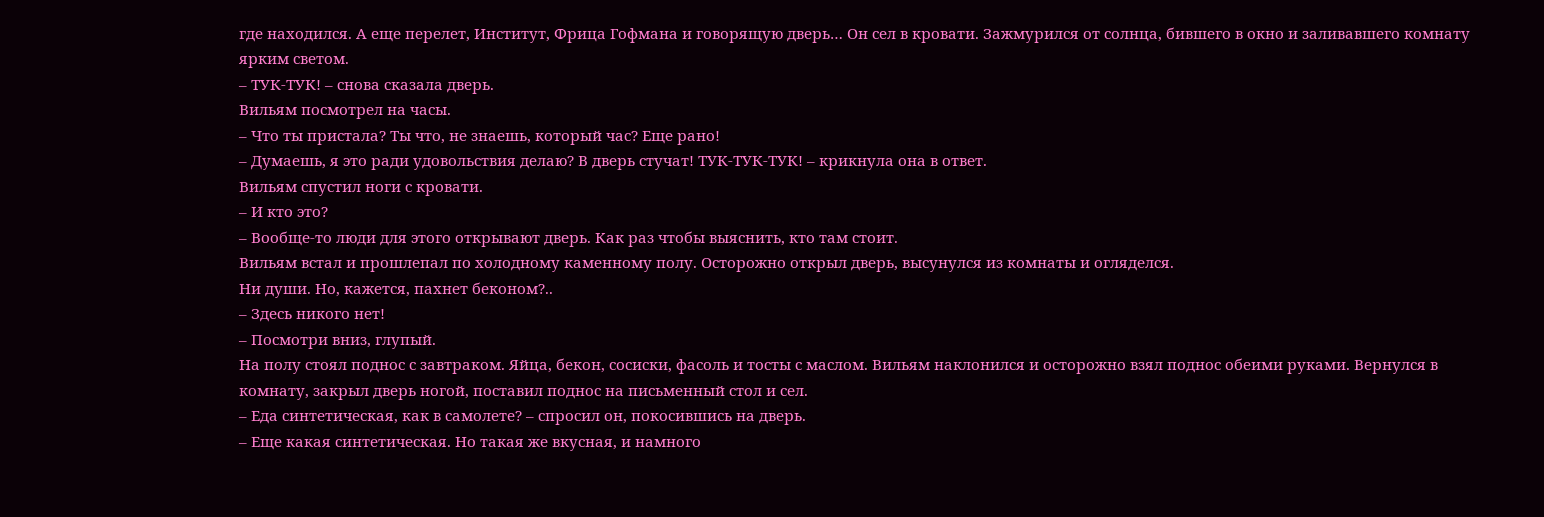где находился. А еще перелет, Институт, Фрица Гофмана и говорящую дверь… Он сел в кровати. Зажмурился от солнца, бившего в окно и заливавшего комнату ярким светом.
– ТУК-ТУК! – снова сказала дверь.
Вильям посмотрел на часы.
– Что ты пристала? Ты что, не знаешь, который час? Еще рано!
– Думаешь, я это ради удовольствия делаю? В дверь стучат! ТУК-ТУК-ТУК! – крикнула она в ответ.
Вильям спустил ноги с кровати.
– И кто это?
– Вообще-то люди для этого открывают дверь. Как раз чтобы выяснить, кто там стоит.
Вильям встал и прошлепал по холодному каменному полу. Осторожно открыл дверь, высунулся из комнаты и огляделся.
Ни души. Но, кажется, пахнет беконом?..
– Здесь никого нет!
– Посмотри вниз, глупый.
На полу стоял поднос с завтраком. Яйца, бекон, сосиски, фасоль и тосты с маслом. Вильям наклонился и осторожно взял поднос обеими руками. Вернулся в комнату, закрыл дверь ногой, поставил поднос на письменный стол и сел.
– Еда синтетическая, как в самолете? – спросил он, покосившись на дверь.
– Еще какая синтетическая. Но такая же вкусная, и намного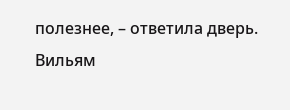полезнее, – ответила дверь.
Вильям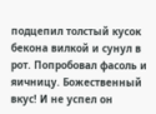подцепил толстый кусок бекона вилкой и сунул в рот. Попробовал фасоль и яичницу. Божественный вкус! И не успел он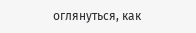оглянуться, как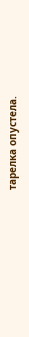тарелка опустела.